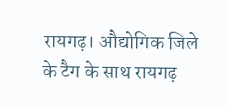रायगढ़। औद्योगिक जिले के टैग के साथ रायगढ़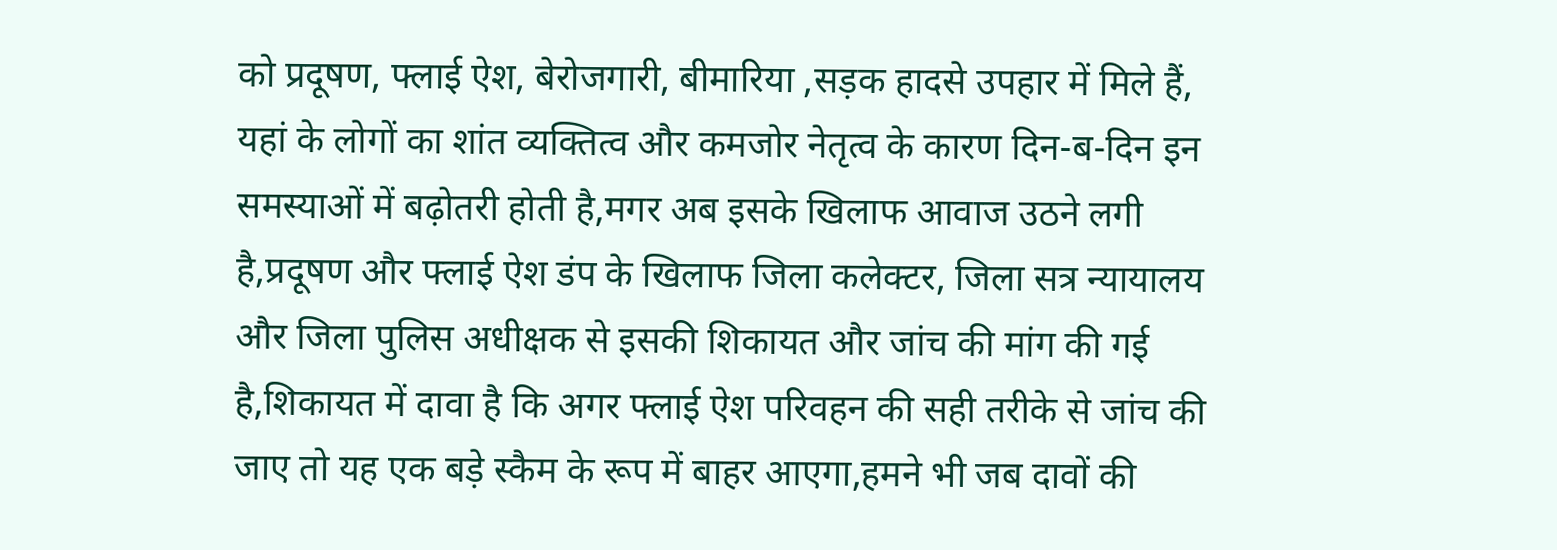को प्रदूषण, फ्लाई ऐश, बेरोजगारी, बीमारिया ,सड़क हादसे उपहार में मिले हैं, यहां के लोगों का शांत व्यक्तित्व और कमजोर नेतृत्व के कारण दिन-ब-दिन इन समस्याओं में बढ़ोतरी होती है,मगर अब इसके खिलाफ आवाज उठने लगी है,प्रदूषण और फ्लाई ऐश डंप के खिलाफ जिला कलेक्टर, जिला सत्र न्यायालय और जिला पुलिस अधीक्षक से इसकी शिकायत और जांच की मांग की गई है,शिकायत में दावा है कि अगर फ्लाई ऐश परिवहन की सही तरीके से जांच की जाए तो यह एक बड़े स्कैम के रूप में बाहर आएगा,हमने भी जब दावों की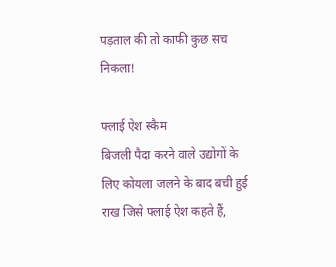पड़ताल की तो काफी कुछ सच निकला!

फ्लाई ऐश स्कैम
बिजली पैदा करने वाले उद्योगों के लिए कोयला जलने के बाद बची हुई राख जिसे फ्लाई ऐश कहते हैं,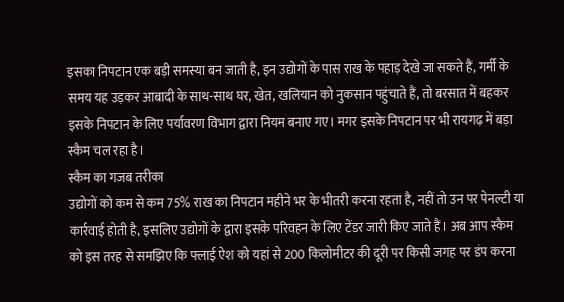इसका निपटान एक बड़ी समस्या बन जाती है, इन उद्योगों के पास राख के पहाड़ देखे जा सकते हैं, गर्मी के समय यह उड़कर आबादी के साथ-साथ घर, खेत, खलियान को नुकसान पहुंचाते हैं, तो बरसात में बहकर इसके निपटान के लिए पर्यावरण विभाग द्वारा नियम बनाए गए। मगर इसके निपटान पर भी रायगढ़ में बड़ा स्कैम चल रहा है।
स्कैम का गजब तरीका
उद्योगों को कम से कम 75% राख का निपटान महीने भर के भीतरी करना रहता है, नहीं तो उन पर पेनल्टी या कार्रवाई होती है, इसलिए उद्योगों के द्वारा इसके परिवहन के लिए टेंडर जारी किए जाते हैं। अब आप स्कैम को इस तरह से समझिए कि फ्लाई ऐश को यहां से 200 किलोमीटर की दूरी पर किसी जगह पर डंप करना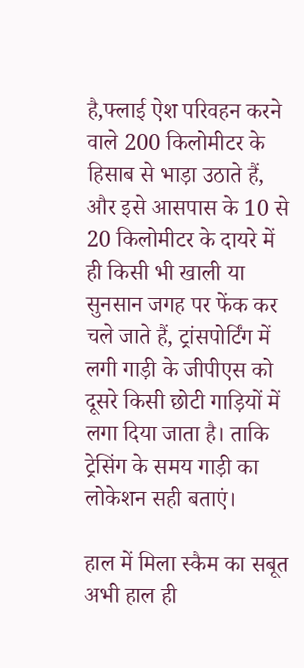है,फ्लाई ऐश परिवहन करने वाले 200 किलोमीटर के हिसाब से भाड़ा उठाते हैं, और इसे आसपास के 10 से 20 किलोमीटर के दायरे में ही किसी भी खाली या सुनसान जगह पर फेंक कर चले जाते हैं, ट्रांसपोर्टिंग में लगी गाड़ी के जीपीएस को दूसरे किसी छोटी गाड़ियों में लगा दिया जाता है। ताकि ट्रेसिंग के समय गाड़ी का लोकेशन सही बताएं।

हाल में मिला स्कैम का सबूत
अभी हाल ही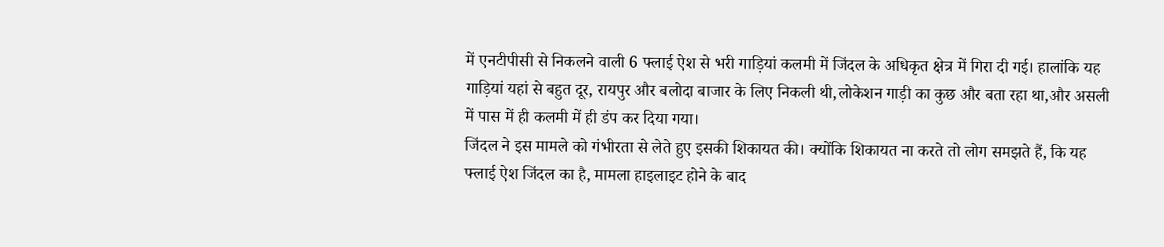में एनटीपीसी से निकलने वाली 6 फ्लाई ऐश से भरी गाड़ियां कलमी में जिंदल के अधिकृत क्षेत्र में गिरा दी गई। हालांकि यह गाड़ियां यहां से बहुत दूर, रायपुर और बलोदा बाजार के लिए निकली थी,लोकेशन गाड़ी का कुछ और बता रहा था,और असली में पास में ही कलमी में ही डंप कर दिया गया।
जिंदल ने इस मामले को गंभीरता से लेते हुए इसकी शिकायत की। क्योंकि शिकायत ना करते तो लोग समझते हैं, कि यह फ्लाई ऐश जिंदल का है, मामला हाइलाइट होने के बाद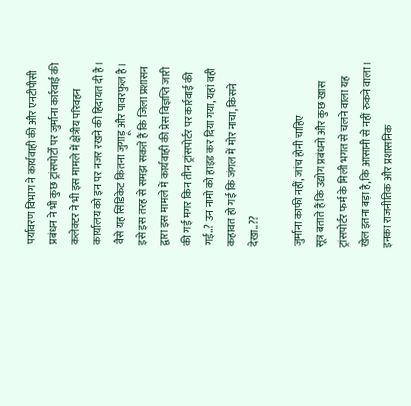पर्यावरण विभाग ने कार्यवाही की और एनटीपीसी प्रबंधन ने भी कुछ ट्रांसपोर्टों पर जुर्माना कार्रवाई की कलेक्टर ने भी इस मामले में क्षेत्रीय परिवहन कार्यालय को इन पर नजर रखने की हिदायत दी है।
वैसे यह सिंडिकेट कितना जुगाड़ू और पावरफुल है। इसे इस तरह से समझ सकते हैं कि जिला प्रशासन द्वारा इस मामले में कार्यवाही की प्रेस विज्ञप्ति जारी की गई मगर किन तीन ट्रांसपोर्टर पर कार्रवाई की गई..? उन नामो को हाइड कर दिया गया, यहां वही कहावत हो गई कि जंगल में मोर नाचा, किसने देखा..??

जुर्माना काफी नहीं, जांच होनी चाहिए
सूत्र बताते हैं कि उद्योग प्रबंधनो और कुछ खास ट्रांसपोर्टर फर्म के मिली भगत से चलने वाला यह खेल इतना बड़ा है,कि आसानी से नहीं रुकने वाला। इनका राजनीतिक और प्रशासनिक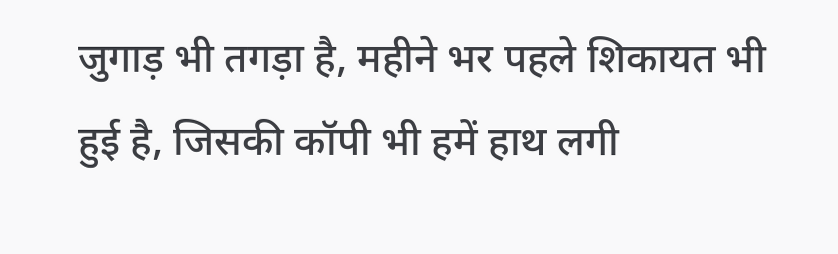जुगाड़ भी तगड़ा है, महीने भर पहले शिकायत भी हुई है, जिसकी कॉपी भी हमें हाथ लगी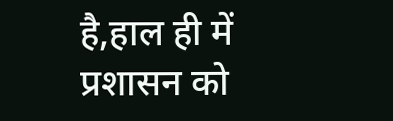है,हाल ही में प्रशासन को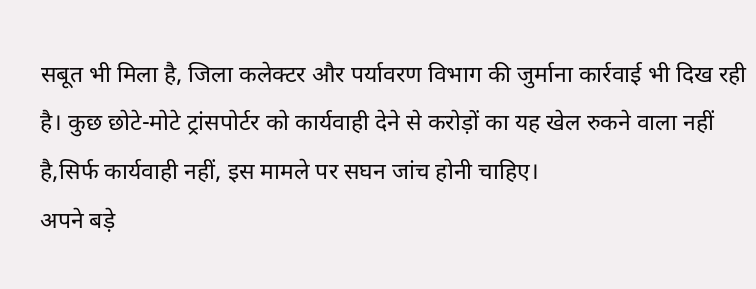सबूत भी मिला है, जिला कलेक्टर और पर्यावरण विभाग की जुर्माना कार्रवाई भी दिख रही है। कुछ छोटे-मोटे ट्रांसपोर्टर को कार्यवाही देने से करोड़ों का यह खेल रुकने वाला नहीं है,सिर्फ कार्यवाही नहीं, इस मामले पर सघन जांच होनी चाहिए।
अपने बड़े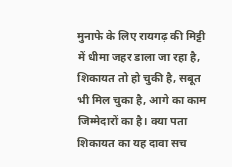मुनाफे के लिए रायगढ़ की मिट्टी में धीमा जहर डाला जा रहा है, शिकायत तो हो चुकी है, सबूत भी मिल चुका है, आगे का काम जिम्मेदारों का है। क्या पता शिकायत का यह दावा सच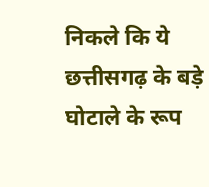निकले कि ये छत्तीसगढ़ के बड़े घोटाले के रूप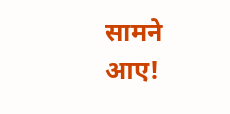सामने आए!